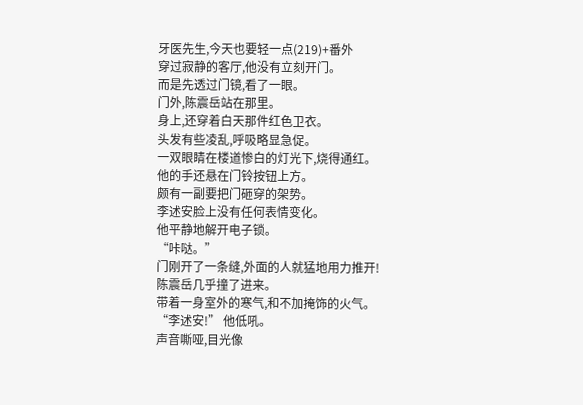牙医先生,今天也要轻一点(219)+番外
穿过寂静的客厅,他没有立刻开门。
而是先透过门镜,看了一眼。
门外,陈震岳站在那里。
身上,还穿着白天那件红色卫衣。
头发有些凌乱,呼吸略显急促。
一双眼睛在楼道惨白的灯光下,烧得通红。
他的手还悬在门铃按钮上方。
颇有一副要把门砸穿的架势。
李述安脸上没有任何表情变化。
他平静地解开电子锁。
“咔哒。”
门刚开了一条缝,外面的人就猛地用力推开!
陈震岳几乎撞了进来。
带着一身室外的寒气,和不加掩饰的火气。
“李述安!” 他低吼。
声音嘶哑,目光像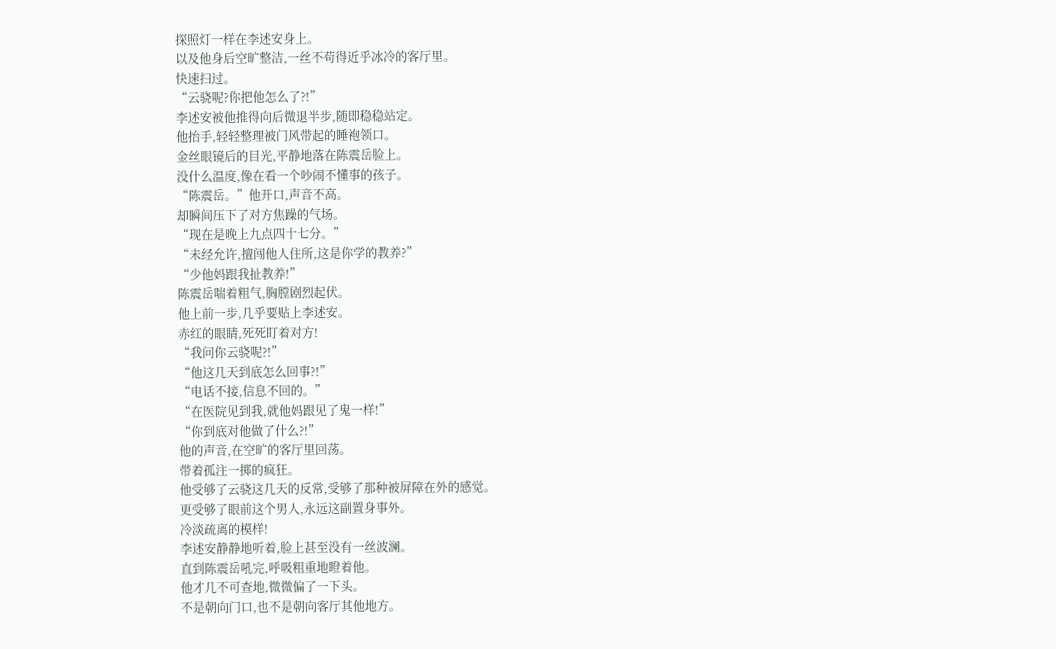探照灯一样在李述安身上。
以及他身后空旷整洁,一丝不苟得近乎冰冷的客厅里。
快速扫过。
“云骁呢?你把他怎么了?!”
李述安被他推得向后微退半步,随即稳稳站定。
他抬手,轻轻整理被门风带起的睡袍领口。
金丝眼镜后的目光,平静地落在陈震岳脸上。
没什么温度,像在看一个吵闹不懂事的孩子。
“陈震岳。”他开口,声音不高。
却瞬间压下了对方焦躁的气场。
“现在是晚上九点四十七分。”
“未经允许,擅闯他人住所,这是你学的教养?”
“少他妈跟我扯教养!”
陈震岳喘着粗气,胸膛剧烈起伏。
他上前一步,几乎要贴上李述安。
赤红的眼睛,死死盯着对方!
“我问你云骁呢?!”
“他这几天到底怎么回事?!”
“电话不接,信息不回的。”
“在医院见到我,就他妈跟见了鬼一样!”
“你到底对他做了什么?!”
他的声音,在空旷的客厅里回荡。
带着孤注一掷的疯狂。
他受够了云骁这几天的反常,受够了那种被屏障在外的感觉。
更受够了眼前这个男人,永远这副置身事外。
冷淡疏离的模样!
李述安静静地听着,脸上甚至没有一丝波澜。
直到陈震岳吼完,呼吸粗重地瞪着他。
他才几不可查地,微微偏了一下头。
不是朝向门口,也不是朝向客厅其他地方。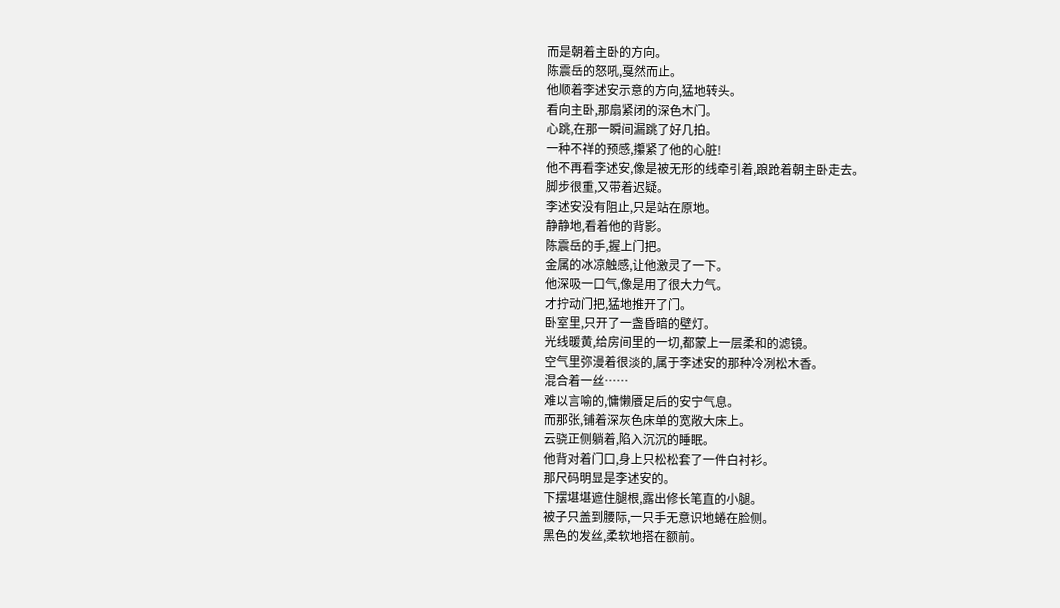而是朝着主卧的方向。
陈震岳的怒吼,戛然而止。
他顺着李述安示意的方向,猛地转头。
看向主卧,那扇紧闭的深色木门。
心跳,在那一瞬间漏跳了好几拍。
一种不祥的预感,攥紧了他的心脏!
他不再看李述安,像是被无形的线牵引着,踉跄着朝主卧走去。
脚步很重,又带着迟疑。
李述安没有阻止,只是站在原地。
静静地,看着他的背影。
陈震岳的手,握上门把。
金属的冰凉触感,让他激灵了一下。
他深吸一口气,像是用了很大力气。
才拧动门把,猛地推开了门。
卧室里,只开了一盏昏暗的壁灯。
光线暖黄,给房间里的一切,都蒙上一层柔和的滤镜。
空气里弥漫着很淡的,属于李述安的那种冷冽松木香。
混合着一丝……
难以言喻的,慵懒餍足后的安宁气息。
而那张,铺着深灰色床单的宽敞大床上。
云骁正侧躺着,陷入沉沉的睡眠。
他背对着门口,身上只松松套了一件白衬衫。
那尺码明显是李述安的。
下摆堪堪遮住腿根,露出修长笔直的小腿。
被子只盖到腰际,一只手无意识地蜷在脸侧。
黑色的发丝,柔软地搭在额前。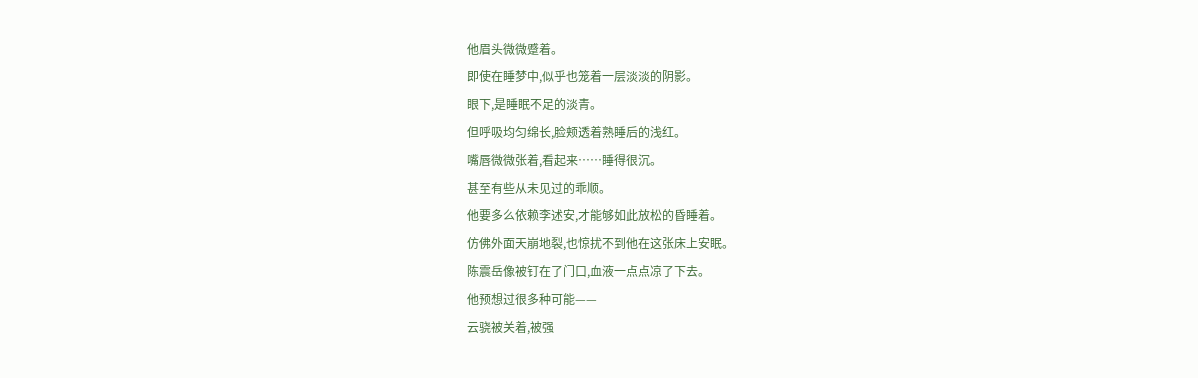他眉头微微蹙着。
即使在睡梦中,似乎也笼着一层淡淡的阴影。
眼下,是睡眠不足的淡青。
但呼吸均匀绵长,脸颊透着熟睡后的浅红。
嘴唇微微张着,看起来……睡得很沉。
甚至有些从未见过的乖顺。
他要多么依赖李述安,才能够如此放松的昏睡着。
仿佛外面天崩地裂,也惊扰不到他在这张床上安眠。
陈震岳像被钉在了门口,血液一点点凉了下去。
他预想过很多种可能——
云骁被关着,被强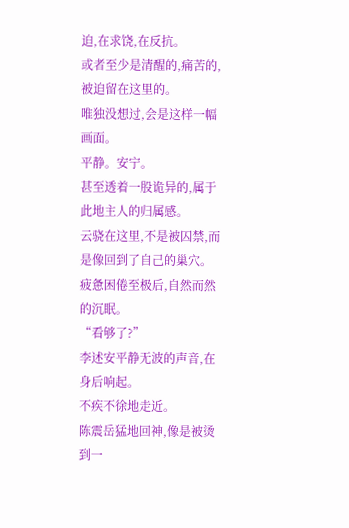迫,在求饶,在反抗。
或者至少是清醒的,痛苦的,被迫留在这里的。
唯独没想过,会是这样一幅画面。
平静。安宁。
甚至透着一股诡异的,属于此地主人的归属感。
云骁在这里,不是被囚禁,而是像回到了自己的巢穴。
疲惫困倦至极后,自然而然的沉眠。
“看够了?”
李述安平静无波的声音,在身后响起。
不疾不徐地走近。
陈震岳猛地回神,像是被烫到一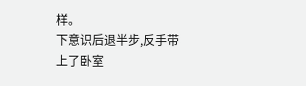样。
下意识后退半步,反手带上了卧室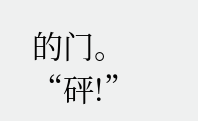的门。
“砰!”